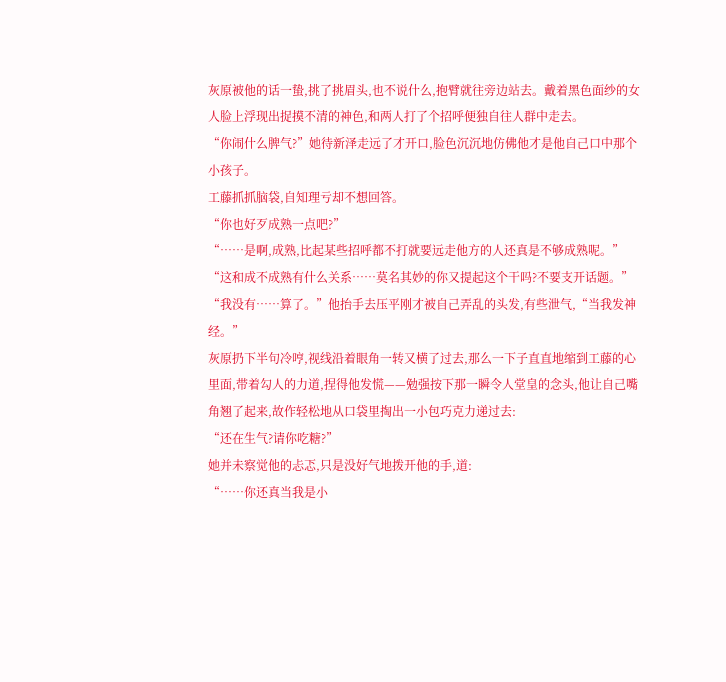灰原被他的话一蛰,挑了挑眉头,也不说什么,抱臂就往旁边站去。戴着黑色面纱的女人脸上浮现出捉摸不清的神色,和两人打了个招呼便独自往人群中走去。
“你闹什么脾气?”她待新泽走远了才开口,脸色沉沉地仿佛他才是他自己口中那个小孩子。
工藤抓抓脑袋,自知理亏却不想回答。
“你也好歹成熟一点吧?”
“……是啊,成熟,比起某些招呼都不打就要远走他方的人还真是不够成熟呢。”
“这和成不成熟有什么关系……莫名其妙的你又提起这个干吗?不要支开话题。”
“我没有……算了。”他抬手去压平刚才被自己弄乱的头发,有些泄气,“当我发神经。”
灰原扔下半句冷哼,视线沿着眼角一转又横了过去,那么一下子直直地缩到工藤的心里面,带着勾人的力道,捏得他发慌——勉强按下那一瞬令人堂皇的念头,他让自己嘴角翘了起来,故作轻松地从口袋里掏出一小包巧克力递过去:
“还在生气?请你吃糖?”
她并未察觉他的忐忑,只是没好气地拨开他的手,道:
“……你还真当我是小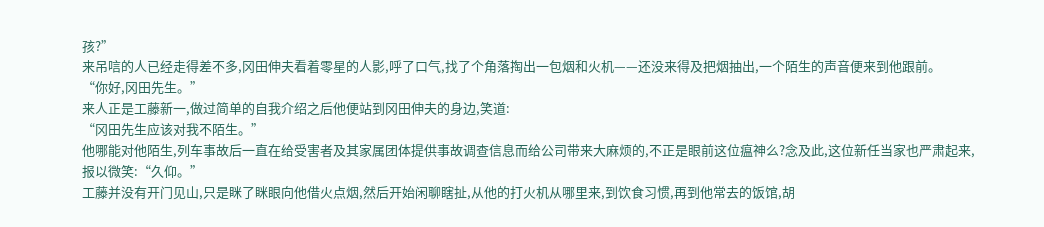孩?”
来吊唁的人已经走得差不多,冈田伸夫看着零星的人影,呼了口气,找了个角落掏出一包烟和火机——还没来得及把烟抽出,一个陌生的声音便来到他跟前。
“你好,冈田先生。”
来人正是工藤新一,做过简单的自我介绍之后他便站到冈田伸夫的身边,笑道:
“冈田先生应该对我不陌生。”
他哪能对他陌生,列车事故后一直在给受害者及其家属团体提供事故调查信息而给公司带来大麻烦的,不正是眼前这位瘟神么?念及此,这位新任当家也严肃起来,报以微笑:“久仰。”
工藤并没有开门见山,只是眯了眯眼向他借火点烟,然后开始闲聊瞎扯,从他的打火机从哪里来,到饮食习惯,再到他常去的饭馆,胡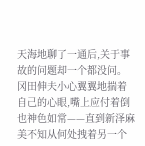天海地聊了一通后,关于事故的问题却一个都没问。冈田伸夫小心翼翼地揣着自己的心眼,嘴上应付着倒也神色如常——直到新泽麻美不知从何处拽着另一个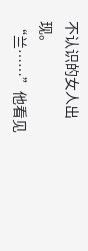不认识的女人出现。
“兰……”他看见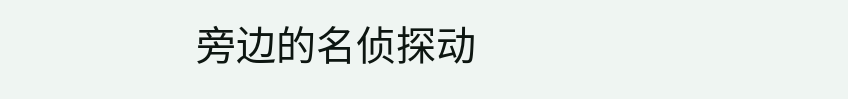旁边的名侦探动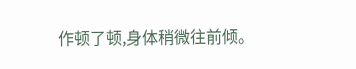作顿了顿,身体稍微往前倾。